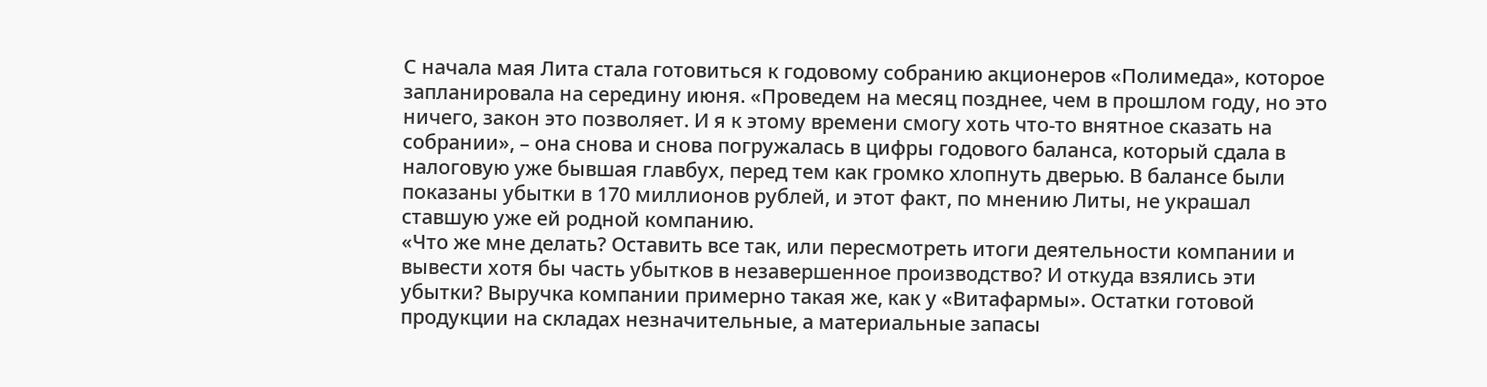С начала мая Лита стала готовиться к годовому собранию акционеров «Полимеда», которое запланировала на середину июня. «Проведем на месяц позднее, чем в прошлом году, но это ничего, закон это позволяет. И я к этому времени смогу хоть что-то внятное сказать на собрании», – она снова и снова погружалась в цифры годового баланса, который сдала в налоговую уже бывшая главбух, перед тем как громко хлопнуть дверью. В балансе были показаны убытки в 170 миллионов рублей, и этот факт, по мнению Литы, не украшал ставшую уже ей родной компанию.
«Что же мне делать? Оставить все так, или пересмотреть итоги деятельности компании и вывести хотя бы часть убытков в незавершенное производство? И откуда взялись эти убытки? Выручка компании примерно такая же, как у «Витафармы». Остатки готовой продукции на складах незначительные, а материальные запасы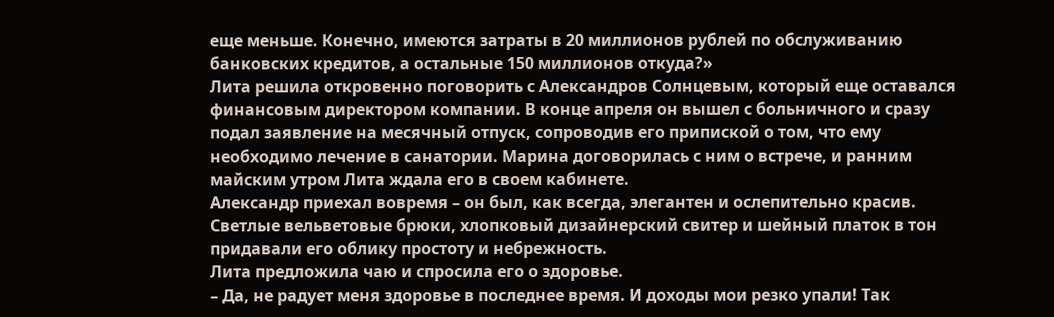еще меньше. Конечно, имеются затраты в 20 миллионов рублей по обслуживанию банковских кредитов, а остальные 150 миллионов откуда?»
Лита решила откровенно поговорить с Александров Солнцевым, который еще оставался финансовым директором компании. В конце апреля он вышел с больничного и сразу подал заявление на месячный отпуск, сопроводив его припиской о том, что ему необходимо лечение в санатории. Марина договорилась с ним о встрече, и ранним майским утром Лита ждала его в своем кабинете.
Александр приехал вовремя – он был, как всегда, элегантен и ослепительно красив. Светлые вельветовые брюки, хлопковый дизайнерский свитер и шейный платок в тон придавали его облику простоту и небрежность.
Лита предложила чаю и спросила его о здоровье.
– Да, не радует меня здоровье в последнее время. И доходы мои резко упали! Так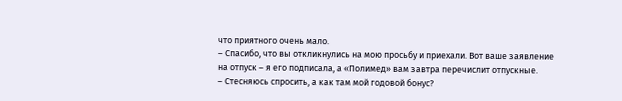что приятного очень мало.
– Спасибо, что вы откликнулись на мою просьбу и приехали. Вот ваше заявление на отпуск – я его подписала, а «Полимед» вам завтра перечислит отпускные.
– Стесняюсь спросить, а как там мой годовой бонус?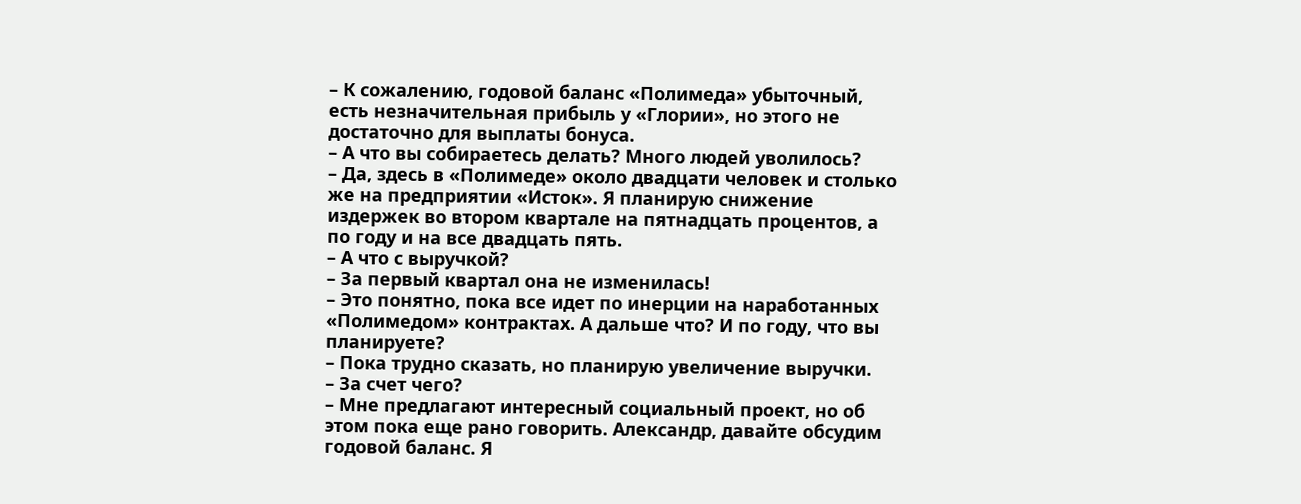– К сожалению, годовой баланс «Полимеда» убыточный, есть незначительная прибыль у «Глории», но этого не достаточно для выплаты бонуса.
– А что вы собираетесь делать? Много людей уволилось?
– Да, здесь в «Полимеде» около двадцати человек и столько же на предприятии «Исток». Я планирую снижение издержек во втором квартале на пятнадцать процентов, а по году и на все двадцать пять.
– А что с выручкой?
– За первый квартал она не изменилась!
– Это понятно, пока все идет по инерции на наработанных «Полимедом» контрактах. А дальше что? И по году, что вы планируете?
– Пока трудно сказать, но планирую увеличение выручки.
– За счет чего?
– Мне предлагают интересный социальный проект, но об этом пока еще рано говорить. Александр, давайте обсудим годовой баланс. Я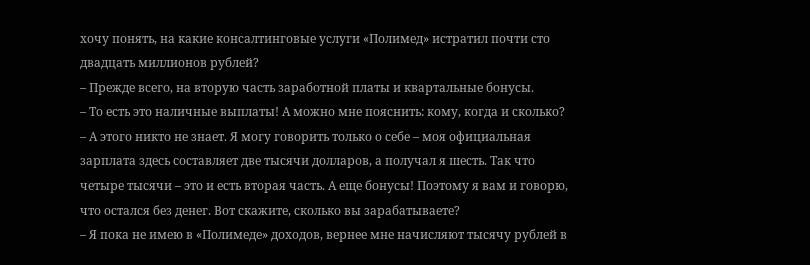хочу понять, на какие консалтинговые услуги «Полимед» истратил почти сто двадцать миллионов рублей?
– Прежде всего, на вторую часть заработной платы и квартальные бонусы.
– То есть это наличные выплаты! А можно мне пояснить: кому, когда и сколько?
– А этого никто не знает. Я могу говорить только о себе – моя официальная зарплата здесь составляет две тысячи долларов, а получал я шесть. Так что четыре тысячи – это и есть вторая часть. А еще бонусы! Поэтому я вам и говорю, что остался без денег. Вот скажите, сколько вы зарабатываете?
– Я пока не имею в «Полимеде» доходов, вернее мне начисляют тысячу рублей в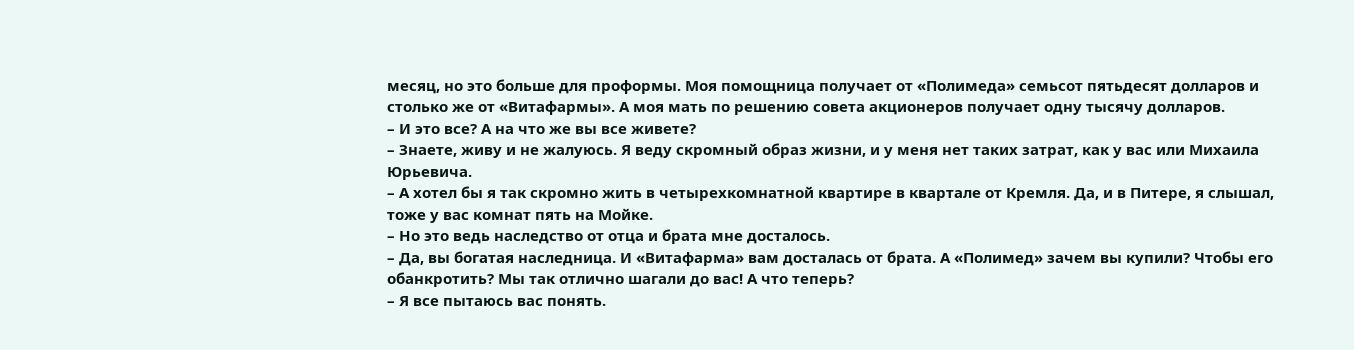месяц, но это больше для проформы. Моя помощница получает от «Полимеда» семьсот пятьдесят долларов и столько же от «Витафармы». А моя мать по решению совета акционеров получает одну тысячу долларов.
– И это все? А на что же вы все живете?
– Знаете, живу и не жалуюсь. Я веду скромный образ жизни, и у меня нет таких затрат, как у вас или Михаила Юрьевича.
– А хотел бы я так скромно жить в четырехкомнатной квартире в квартале от Кремля. Да, и в Питере, я слышал, тоже у вас комнат пять на Мойке.
– Но это ведь наследство от отца и брата мне досталось.
– Да, вы богатая наследница. И «Витафарма» вам досталась от брата. А «Полимед» зачем вы купили? Чтобы его обанкротить? Мы так отлично шагали до вас! А что теперь?
– Я все пытаюсь вас понять.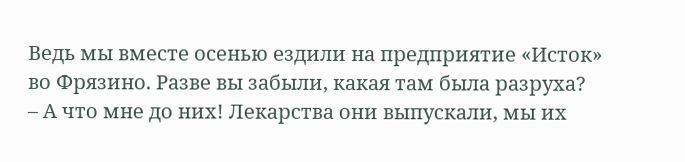Ведь мы вместе осенью ездили на предприятие «Исток» во Фрязино. Разве вы забыли, какая там была разруха?
– А что мне до них! Лекарства они выпускали, мы их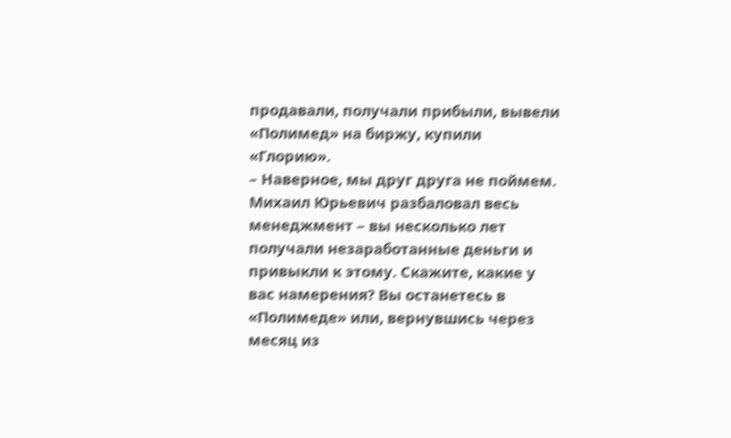продавали, получали прибыли, вывели «Полимед» на биржу, купили «Глорию».
– Наверное, мы друг друга не поймем. Михаил Юрьевич разбаловал весь менеджмент – вы несколько лет получали незаработанные деньги и привыкли к этому. Скажите, какие у вас намерения? Вы останетесь в «Полимеде» или, вернувшись через месяц из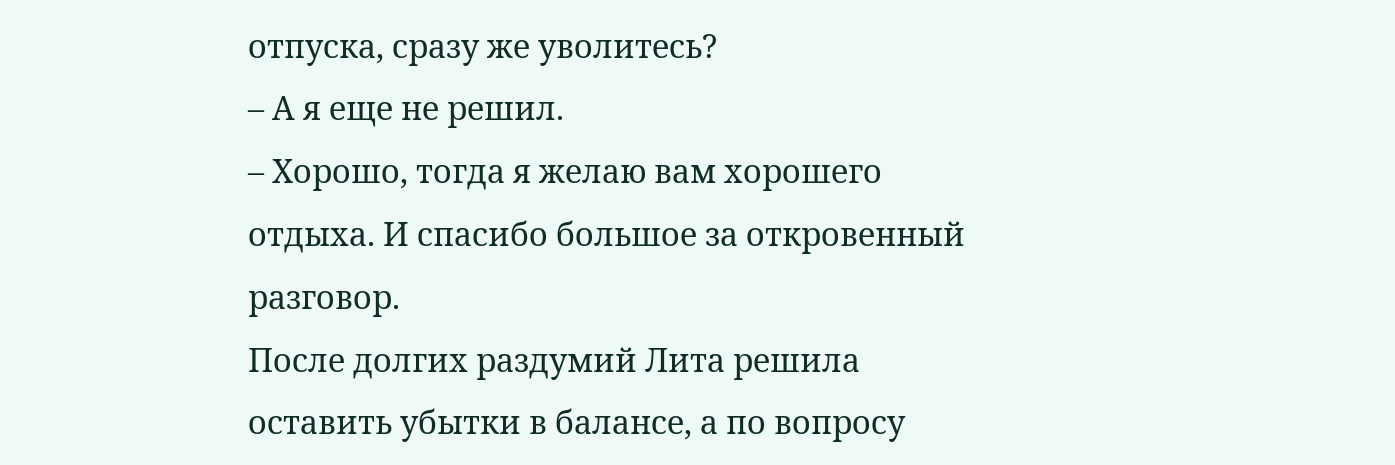отпуска, сразу же уволитесь?
– А я еще не решил.
– Хорошо, тогда я желаю вам хорошего отдыха. И спасибо большое за откровенный разговор.
После долгих раздумий Лита решила оставить убытки в балансе, а по вопросу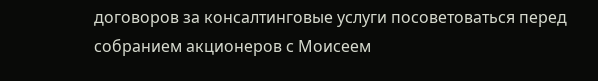договоров за консалтинговые услуги посоветоваться перед собранием акционеров с Моисеем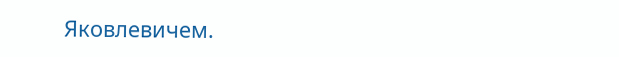Яковлевичем.